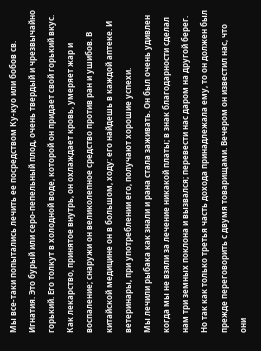Мы все-таки попытались лечить ее посредством Ку-куо или бобов св. Игнатия. Это бурый или серо-пепельный плод, очень твердый и чрезвычайно горький. Его толкут в холодной воде, которой он придает свой горький вкус. Как лекарство, принятое внутрь, он охлаждает кровь, умеряет жар и воспаление; снаружи он великолепное средство против ран и ушибов. В китайской медицине он в большом, ходу: его найдешь в каждой аптеке. И ветеринары, при употреблении его, получают хорошие успехи.
Мы лечили рыбака как знали и рана стала заживать. Он был очень удивлен когда мы не взяли за лечение никакой платы; в знак благодарности сделал нам три земных поклона и вызвался; перевести нас даром на другой берег. Но так как только третья часть дохода принадлежала ему, то он должен был прежде переговорить с двумя товарищами. Вечером он известил нас, что они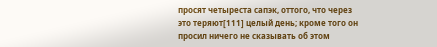просят четыреста сапэк, оттого, что через это теряют[111] целый день; кроме того он просил ничего не сказывать об этом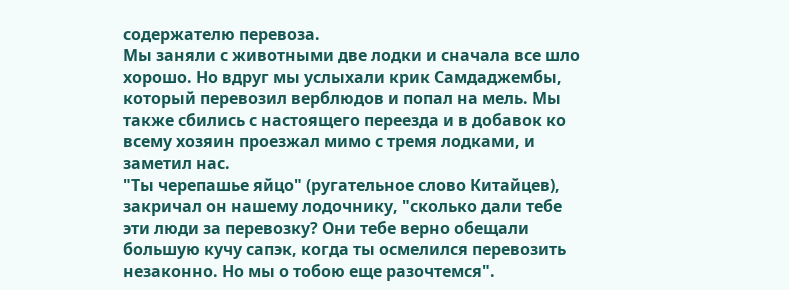содержателю перевоза.
Мы заняли с животными две лодки и сначала все шло хорошо. Но вдруг мы услыхали крик Самдаджембы, который перевозил верблюдов и попал на мель. Мы также сбились с настоящего переезда и в добавок ко всему хозяин проезжал мимо с тремя лодками, и заметил нас.
"Ты черепашье яйцо" (ругательное слово Китайцев), закричал он нашему лодочнику, "сколько дали тебе эти люди за перевозку? Они тебе верно обещали большую кучу сапэк, когда ты осмелился перевозить незаконно. Но мы о тобою еще разочтемся".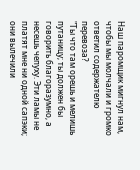Наш паромщик мигнул нам, чтобы мы молчали и громко ответил содержателю перевоза?
"Ты что там орешь и мелишь путаницу; ты должен бы говорить благоразумно, а несешь чепуху. Эти ламы не платят мне ни одной сапэки; они вылечили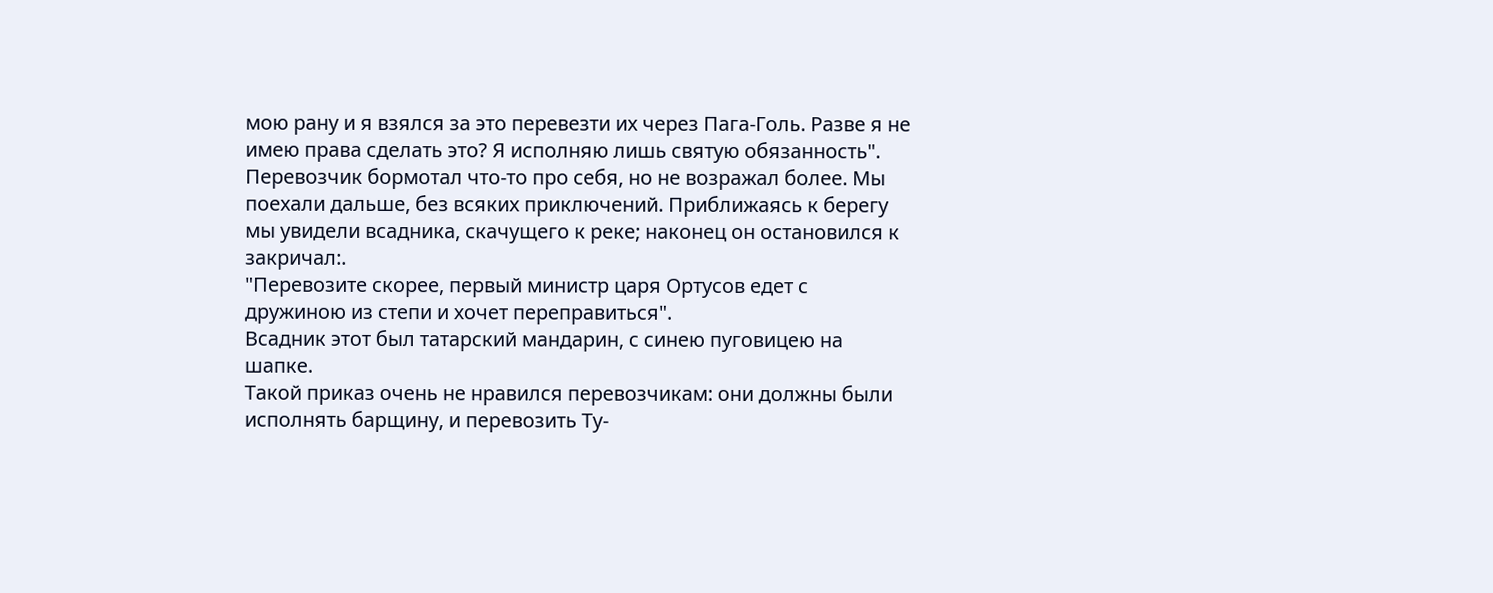мою рану и я взялся за это перевезти их через Пага-Голь. Разве я не имею права сделать это? Я исполняю лишь святую обязанность".
Перевозчик бормотал что-то про себя, но не возражал более. Мы поехали дальше, без всяких приключений. Приближаясь к берегу мы увидели всадника, скачущего к реке; наконец он остановился к закричал:.
"Перевозите скорее, первый министр царя Ортусов едет с дружиною из степи и хочет переправиться".
Всадник этот был татарский мандарин, с синею пуговицею на шапке.
Такой приказ очень не нравился перевозчикам: они должны были исполнять барщину, и перевозить Ту-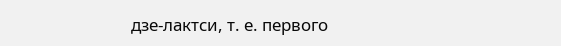дзе-лактси, т. е. первого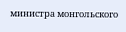министра монгольского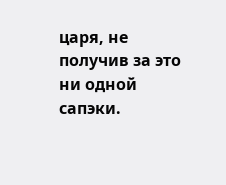царя, не получив за это ни одной сапэки.